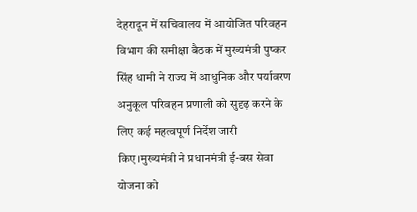देहरादून में सचिवालय में आयोजित परिवहन विभाग की समीक्षा बैठक में मुख्यमंत्री पुष्कर सिंह धामी ने राज्य में आधुनिक और पर्यावरण अनुकूल परिवहन प्रणाली को सुदृढ़ करने के लिए कई महत्वपूर्ण निर्देश जारी किए।मुख्यमंत्री ने प्रधानमंत्री ई-बस सेवा योजना को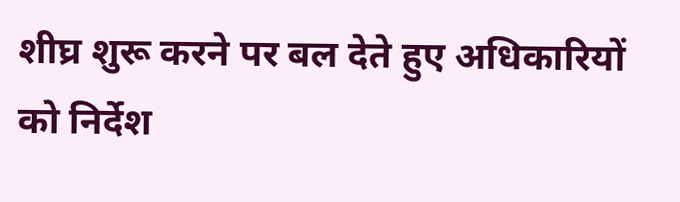शीघ्र शुरू करने पर बल देते हुए अधिकारियों को निर्देश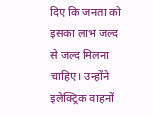दिए कि जनता को इसका लाभ जल्द से जल्द मिलना चाहिए। उन्होंने इलेक्ट्रिक वाहनों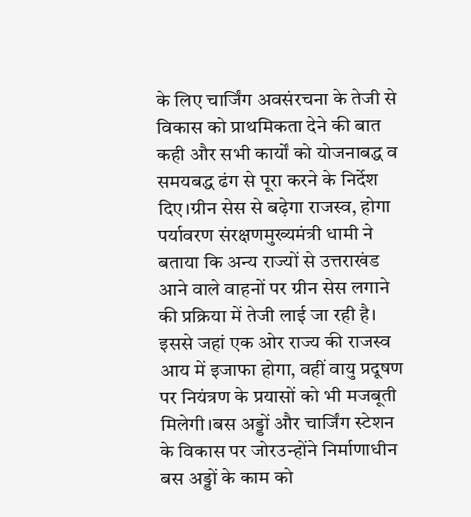के लिए चार्जिंग अवसंरचना के तेजी से विकास को प्राथमिकता देने की बात कही और सभी कार्यों को योजनाबद्ध व समयबद्ध ढंग से पूरा करने के निर्देश दिए।ग्रीन सेस से बढ़ेगा राजस्व, होगा पर्यावरण संरक्षणमुख्यमंत्री धामी ने बताया कि अन्य राज्यों से उत्तराखंड आने वाले वाहनों पर ग्रीन सेस लगाने की प्रक्रिया में तेजी लाई जा रही है। इससे जहां एक ओर राज्य की राजस्व आय में इजाफा होगा, वहीं वायु प्रदूषण पर नियंत्रण के प्रयासों को भी मजबूती मिलेगी।बस अड्डों और चार्जिंग स्टेशन के विकास पर जोरउन्होंने निर्माणाधीन बस अड्डों के काम को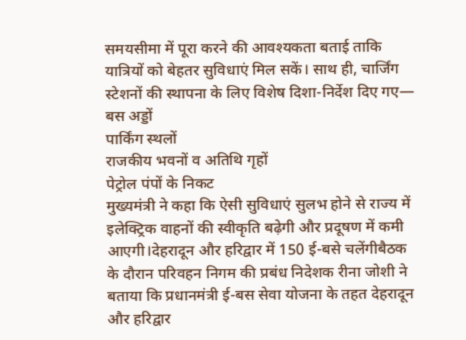समयसीमा में पूरा करने की आवश्यकता बताई ताकि यात्रियों को बेहतर सुविधाएं मिल सकें। साथ ही, चार्जिंग स्टेशनों की स्थापना के लिए विशेष दिशा-निर्देश दिए गए—
बस अड्डों
पार्किंग स्थलों
राजकीय भवनों व अतिथि गृहों
पेट्रोल पंपों के निकट
मुख्यमंत्री ने कहा कि ऐसी सुविधाएं सुलभ होने से राज्य में इलेक्ट्रिक वाहनों की स्वीकृति बढ़ेगी और प्रदूषण में कमी आएगी।देहरादून और हरिद्वार में 150 ई-बसे चलेंगीबैठक के दौरान परिवहन निगम की प्रबंध निदेशक रीना जोशी ने बताया कि प्रधानमंत्री ई-बस सेवा योजना के तहत देहरादून और हरिद्वार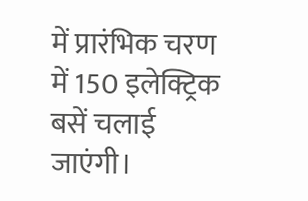में प्रारंभिक चरण में 150 इलेक्ट्रिक बसें चलाई जाएंगी।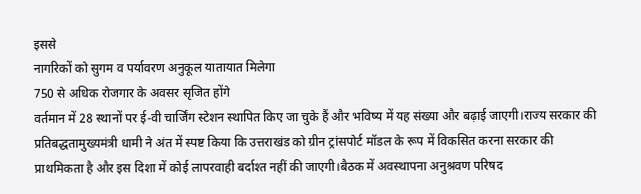इससे
नागरिकों को सुगम व पर्यावरण अनुकूल यातायात मिलेगा
750 से अधिक रोजगार के अवसर सृजित होंगे
वर्तमान में 28 स्थानों पर ई-वी चार्जिंग स्टेशन स्थापित किए जा चुके हैं और भविष्य में यह संख्या और बढ़ाई जाएगी।राज्य सरकार की प्रतिबद्धतामुख्यमंत्री धामी ने अंत में स्पष्ट किया कि उत्तराखंड को ग्रीन ट्रांसपोर्ट मॉडल के रूप में विकसित करना सरकार की प्राथमिकता है और इस दिशा में कोई लापरवाही बर्दाश्त नहीं की जाएगी।बैठक में अवस्थापना अनुश्रवण परिषद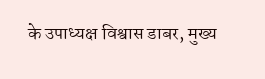के उपाध्यक्ष विश्वास डाबर, मुख्य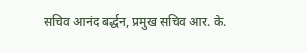सचिव आनंद बर्द्धन, प्रमुख सचिव आर. के.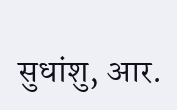सुधांशु, आर.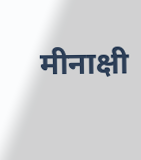मीनाक्षी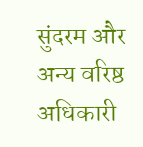सुंदरम और अन्य वरिष्ठ अधिकारी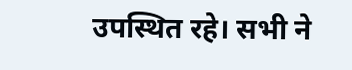उपस्थित रहे। सभी ने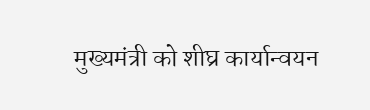मुख्यमंत्री को शीघ्र कार्यान्वयन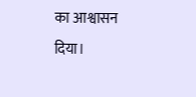का आश्वासन दिया।